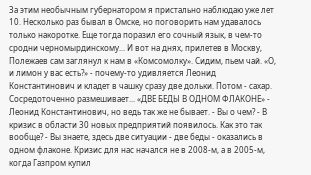За этим необычным губернатором я пристально наблюдаю уже лет 10. Несколько раз бывал в Омске, но поговорить нам удавалось только накоротке. Еще тогда поразил его сочный язык, в чем-то сродни черномырдинскому... И вот на днях, прилетев в Москву, Полежаев сам заглянул к нам в «Комсомолку». Сидим, пьем чай. «О, и лимон у вас есть?» - почему-то удивляется Леонид Константинович и кладет в чашку сразу две дольки. Потом - сахар. Сосредоточенно размешивает... «ДВЕ БЕДЫ В ОДНОМ ФЛАКОНЕ» - Леонид Константинович, но ведь так же не бывает. - Вы о чем? - В кризис в области 30 новых предприятий появилось. Как это так вообще? - Вы знаете, здесь две ситуации - две беды - оказались в одном флаконе. Кризис для нас начался не в 2008-м, а в 2005-м, когда Газпром купил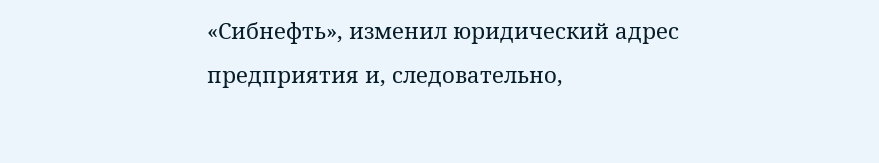«Сибнефть», изменил юридический адрес предприятия и, следовательно,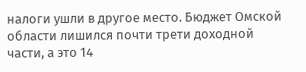налоги ушли в другое место. Бюджет Омской области лишился почти трети доходной части, а это 14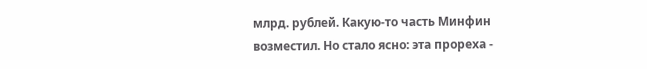млрд. рублей. Какую-то часть Минфин возместил. Но стало ясно: эта прореха -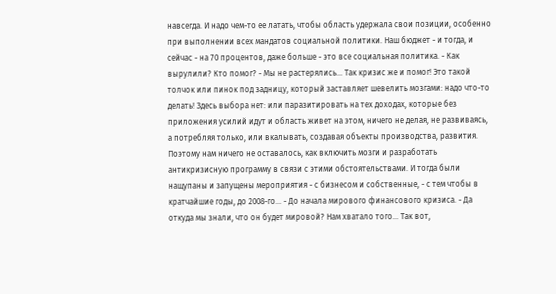навсегда. И надо чем-то ее латать, чтобы область удержала свои позиции, особенно при выполнении всех мандатов социальной политики. Наш бюджет - и тогда, и сейчас - на 70 процентов, даже больше - это все социальная политика. - Как вырулили? Кто помог? - Мы не растерялись... Так кризис же и помог! Это такой толчок или пинок под задницу, который заставляет шевелить мозгами: надо что-то делать! Здесь выбора нет: или паразитировать на тех доходах, которые без приложения усилий идут и область живет на этом, ничего не делая, не развиваясь, а потребляя только, или вкалывать, создавая объекты производства, развития. Поэтому нам ничего не оставалось, как включить мозги и разработать антикризисную программу в связи с этими обстоятельствами. И тогда были нащупаны и запущены мероприятия - с бизнесом и собственные, - с тем чтобы в кратчайшие годы, до 2008-го... - До начала мирового финансового кризиса. - Да откуда мы знали, что он будет мировой? Нам хватало того... Так вот,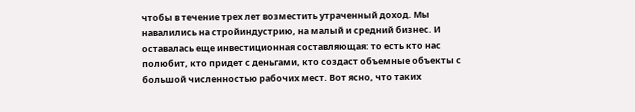чтобы в течение трех лет возместить утраченный доход. Мы навалились на стройиндустрию, на малый и средний бизнес. И оставалась еще инвестиционная составляющая: то есть кто нас полюбит, кто придет с деньгами, кто создаст объемные объекты с большой численностью рабочих мест. Вот ясно, что таких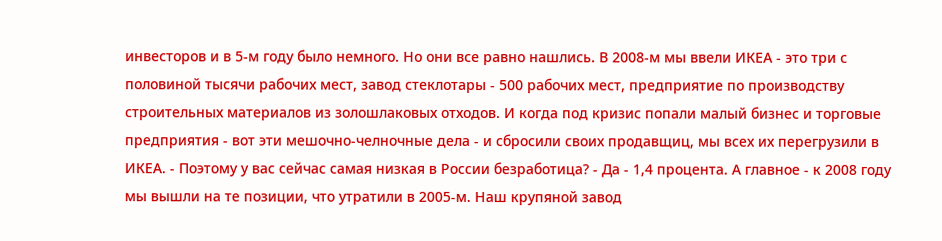инвесторов и в 5-м году было немного. Но они все равно нашлись. В 2008-м мы ввели ИКЕА - это три с половиной тысячи рабочих мест, завод стеклотары - 500 рабочих мест, предприятие по производству строительных материалов из золошлаковых отходов. И когда под кризис попали малый бизнес и торговые предприятия - вот эти мешочно-челночные дела - и сбросили своих продавщиц, мы всех их перегрузили в ИКЕА. - Поэтому у вас сейчас самая низкая в России безработица? - Да - 1,4 процента. А главное - к 2008 году мы вышли на те позиции, что утратили в 2005-м. Наш крупяной завод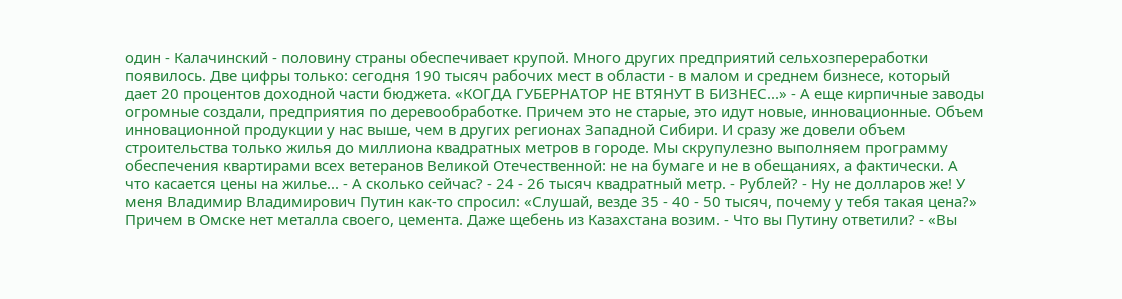один - Калачинский - половину страны обеспечивает крупой. Много других предприятий сельхозпереработки появилось. Две цифры только: сегодня 190 тысяч рабочих мест в области - в малом и среднем бизнесе, который дает 20 процентов доходной части бюджета. «КОГДА ГУБЕРНАТОР НЕ ВТЯНУТ В БИЗНЕС...» - А еще кирпичные заводы огромные создали, предприятия по деревообработке. Причем это не старые, это идут новые, инновационные. Объем инновационной продукции у нас выше, чем в других регионах Западной Сибири. И сразу же довели объем строительства только жилья до миллиона квадратных метров в городе. Мы скрупулезно выполняем программу обеспечения квартирами всех ветеранов Великой Отечественной: не на бумаге и не в обещаниях, а фактически. А что касается цены на жилье... - А сколько сейчас? - 24 - 26 тысяч квадратный метр. - Рублей? - Ну не долларов же! У меня Владимир Владимирович Путин как-то спросил: «Слушай, везде 35 - 40 - 50 тысяч, почему у тебя такая цена?» Причем в Омске нет металла своего, цемента. Даже щебень из Казахстана возим. - Что вы Путину ответили? - «Вы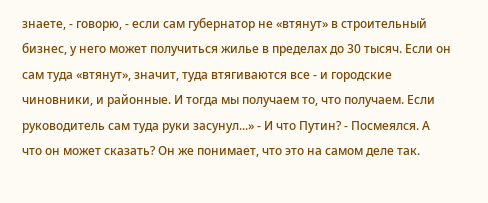знаете, - говорю, - если сам губернатор не «втянут» в строительный бизнес, у него может получиться жилье в пределах до 30 тысяч. Если он сам туда «втянут», значит, туда втягиваются все - и городские чиновники, и районные. И тогда мы получаем то, что получаем. Если руководитель сам туда руки засунул...» - И что Путин? - Посмеялся. А что он может сказать? Он же понимает, что это на самом деле так.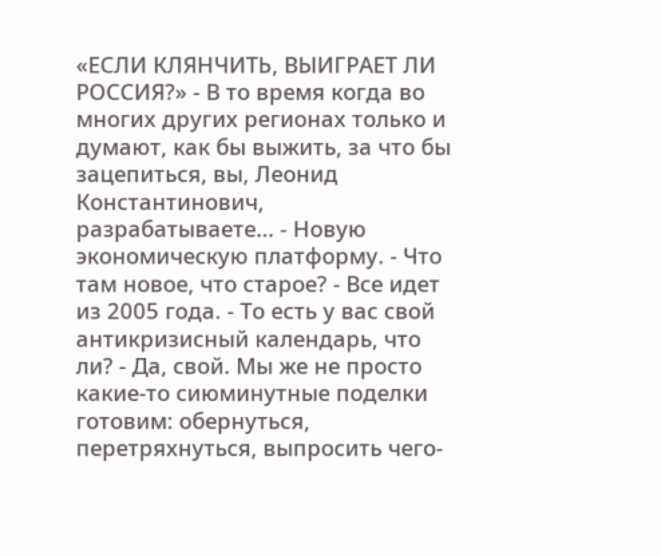«ЕСЛИ КЛЯНЧИТЬ, ВЫИГРАЕТ ЛИ РОССИЯ?» - В то время когда во многих других регионах только и думают, как бы выжить, за что бы зацепиться, вы, Леонид Константинович, разрабатываете... - Новую экономическую платформу. - Что там новое, что старое? - Все идет из 2005 года. - То есть у вас свой антикризисный календарь, что ли? - Да, свой. Мы же не просто какие-то сиюминутные поделки готовим: обернуться, перетряхнуться, выпросить чего-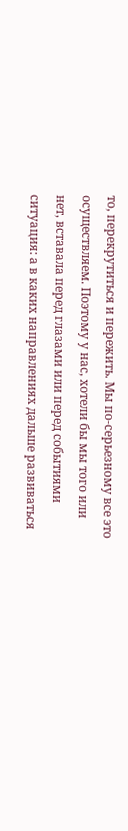то, перекрутиться и пережить. Мы по-серьезному все это осуществляем. Поэтому у нас, хотели бы мы того или нет, вставала перед глазами или перед событиями ситуация: а в каких направлениях дальше развиваться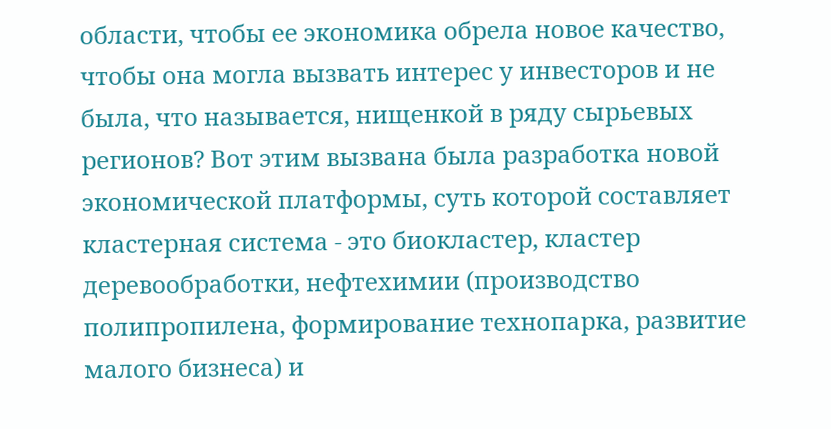области, чтобы ее экономика обрела новое качество, чтобы она могла вызвать интерес у инвесторов и не была, что называется, нищенкой в ряду сырьевых регионов? Вот этим вызвана была разработка новой экономической платформы, суть которой составляет кластерная система - это биокластер, кластер деревообработки, нефтехимии (производство полипропилена, формирование технопарка, развитие малого бизнеса) и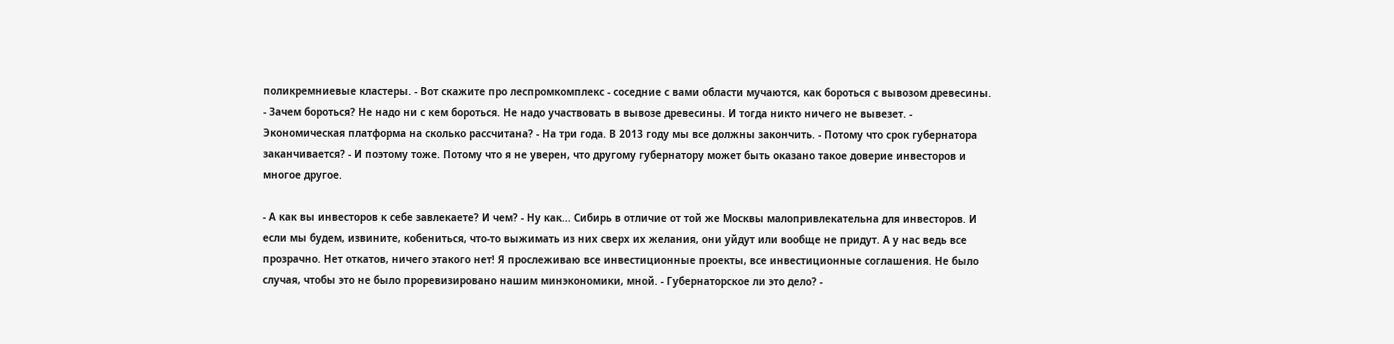поликремниевые кластеры. - Вот скажите про леспромкомплекс - соседние с вами области мучаются, как бороться с вывозом древесины. - Зачем бороться? Не надо ни с кем бороться. Не надо участвовать в вывозе древесины. И тогда никто ничего не вывезет. - Экономическая платформа на сколько рассчитана? - На три года. В 2013 году мы все должны закончить. - Потому что срок губернатора заканчивается? - И поэтому тоже. Потому что я не уверен, что другому губернатору может быть оказано такое доверие инвесторов и многое другое.

- А как вы инвесторов к себе завлекаете? И чем? - Ну как... Сибирь в отличие от той же Москвы малопривлекательна для инвесторов. И если мы будем, извините, кобениться, что-то выжимать из них сверх их желания, они уйдут или вообще не придут. А у нас ведь все прозрачно. Нет откатов, ничего этакого нет! Я прослеживаю все инвестиционные проекты, все инвестиционные соглашения. Не было случая, чтобы это не было проревизировано нашим минэкономики, мной. - Губернаторское ли это дело? -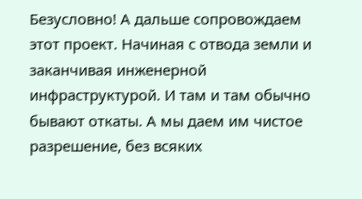Безусловно! А дальше сопровождаем этот проект. Начиная с отвода земли и заканчивая инженерной инфраструктурой. И там и там обычно бывают откаты. А мы даем им чистое разрешение, без всяких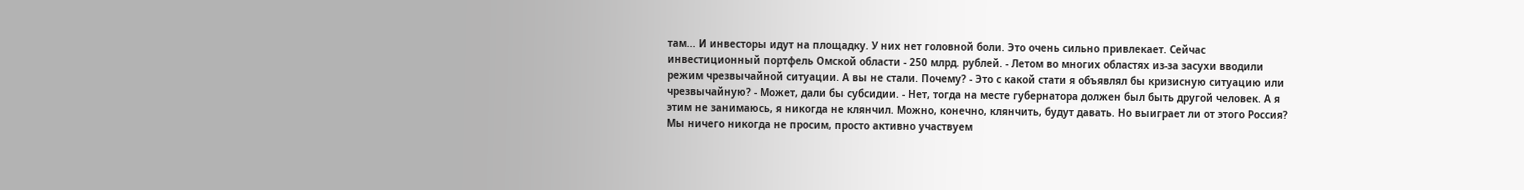там... И инвесторы идут на площадку. У них нет головной боли. Это очень сильно привлекает. Сейчас инвестиционный портфель Омской области - 250 млрд. рублей. - Летом во многих областях из-за засухи вводили режим чрезвычайной ситуации. А вы не стали. Почему? - Это с какой стати я объявлял бы кризисную ситуацию или чрезвычайную? - Может, дали бы субсидии. - Нет, тогда на месте губернатора должен был быть другой человек. А я этим не занимаюсь, я никогда не клянчил. Можно, конечно, клянчить, будут давать. Но выиграет ли от этого Россия? Мы ничего никогда не просим, просто активно участвуем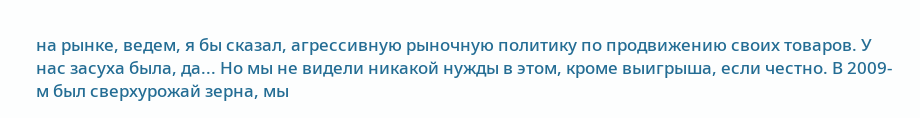на рынке, ведем, я бы сказал, агрессивную рыночную политику по продвижению своих товаров. У нас засуха была, да... Но мы не видели никакой нужды в этом, кроме выигрыша, если честно. В 2009-м был сверхурожай зерна, мы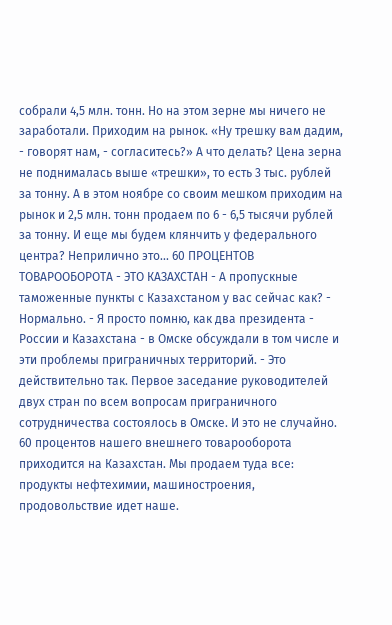собрали 4,5 млн. тонн. Но на этом зерне мы ничего не заработали. Приходим на рынок. «Ну трешку вам дадим, - говорят нам, - согласитесь?» А что делать? Цена зерна не поднималась выше «трешки», то есть 3 тыс. рублей за тонну. А в этом ноябре со своим мешком приходим на рынок и 2,5 млн. тонн продаем по 6 - 6,5 тысячи рублей за тонну. И еще мы будем клянчить у федерального центра? Неприлично это... 60 ПРОЦЕНТОВ ТОВАРООБОРОТА - ЭТО КАЗАХСТАН - А пропускные таможенные пункты с Казахстаном у вас сейчас как? - Нормально. - Я просто помню, как два президента - России и Казахстана - в Омске обсуждали в том числе и эти проблемы приграничных территорий. - Это действительно так. Первое заседание руководителей двух стран по всем вопросам приграничного сотрудничества состоялось в Омске. И это не случайно. 60 процентов нашего внешнего товарооборота приходится на Казахстан. Мы продаем туда все: продукты нефтехимии, машиностроения, продовольствие идет наше.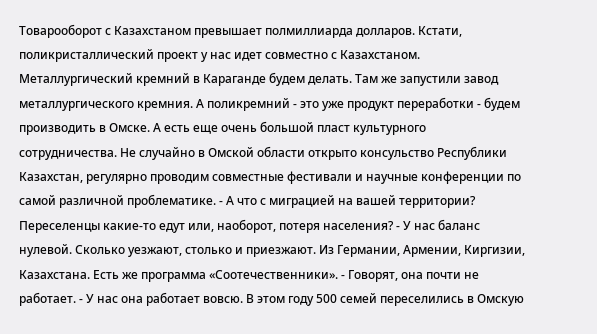Товарооборот с Казахстаном превышает полмиллиарда долларов. Кстати, поликристаллический проект у нас идет совместно с Казахстаном. Металлургический кремний в Караганде будем делать. Там же запустили завод металлургического кремния. А поликремний - это уже продукт переработки - будем производить в Омске. А есть еще очень большой пласт культурного сотрудничества. Не случайно в Омской области открыто консульство Республики Казахстан, регулярно проводим совместные фестивали и научные конференции по самой различной проблематике. - А что с миграцией на вашей территории? Переселенцы какие-то едут или, наоборот, потеря населения? - У нас баланс нулевой. Сколько уезжают, столько и приезжают. Из Германии, Армении, Киргизии, Казахстана. Есть же программа «Соотечественники». - Говорят, она почти не работает. - У нас она работает вовсю. В этом году 500 семей переселились в Омскую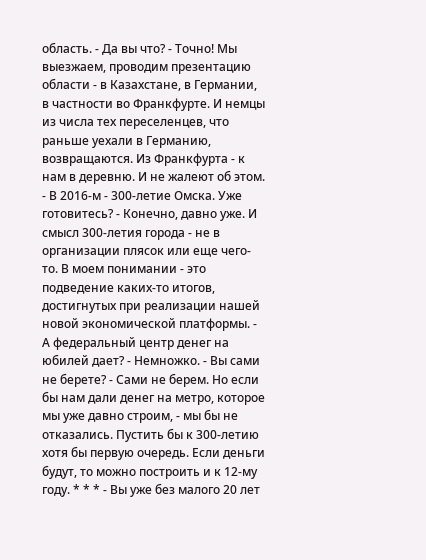область. - Да вы что? - Точно! Мы выезжаем, проводим презентацию области - в Казахстане, в Германии, в частности во Франкфурте. И немцы из числа тех переселенцев, что раньше уехали в Германию, возвращаются. Из Франкфурта - к нам в деревню. И не жалеют об этом. - В 2016-м - 300-летие Омска. Уже готовитесь? - Конечно, давно уже. И смысл 300-летия города - не в организации плясок или еще чего-то. В моем понимании - это подведение каких-то итогов, достигнутых при реализации нашей новой экономической платформы. - А федеральный центр денег на юбилей дает? - Немножко. - Вы сами не берете? - Сами не берем. Но если бы нам дали денег на метро, которое мы уже давно строим, - мы бы не отказались. Пустить бы к 300-летию хотя бы первую очередь. Если деньги будут, то можно построить и к 12-му году. * * * - Вы уже без малого 20 лет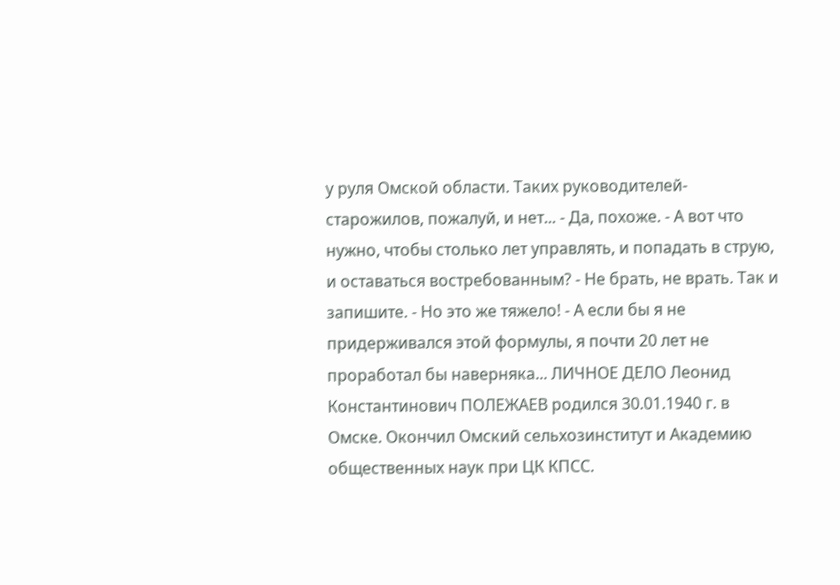у руля Омской области. Таких руководителей-старожилов, пожалуй, и нет... - Да, похоже. - А вот что нужно, чтобы столько лет управлять, и попадать в струю, и оставаться востребованным? - Не брать, не врать. Так и запишите. - Но это же тяжело! - А если бы я не придерживался этой формулы, я почти 20 лет не проработал бы наверняка... ЛИЧНОЕ ДЕЛО Леонид Константинович ПОЛЕЖАЕВ родился 30.01.1940 г. в Омске. Окончил Омский сельхозинститут и Академию общественных наук при ЦК КПСС.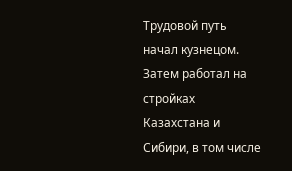Трудовой путь начал кузнецом. Затем работал на стройках Казахстана и Сибири, в том числе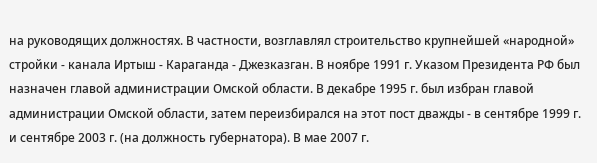на руководящих должностях. В частности, возглавлял строительство крупнейшей «народной» стройки - канала Иртыш - Караганда - Джезказган. В ноябре 1991 г. Указом Президента РФ был назначен главой администрации Омской области. В декабре 1995 г. был избран главой администрации Омской области, затем переизбирался на этот пост дважды - в сентябре 1999 г. и сентябре 2003 г. (на должность губернатора). В мае 2007 г.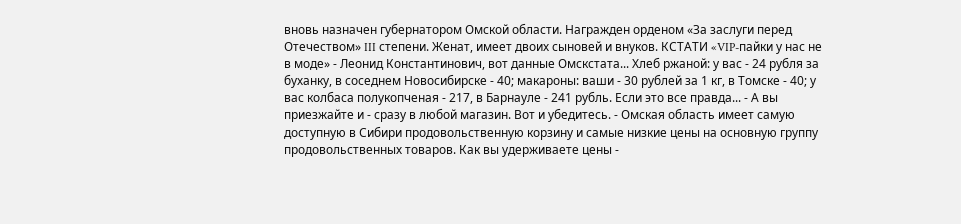вновь назначен губернатором Омской области. Награжден орденом «За заслуги перед Отечеством» III степени. Женат, имеет двоих сыновей и внуков. КСТАТИ «VIP-пайки у нас не в моде» - Леонид Константинович, вот данные Омскстата... Хлеб ржаной: у вас - 24 рубля за буханку, в соседнем Новосибирске - 40; макароны: ваши - 30 рублей за 1 кг, в Томске - 40; у вас колбаса полукопченая - 217, в Барнауле - 241 рубль. Если это все правда... - А вы приезжайте и - сразу в любой магазин. Вот и убедитесь. - Омская область имеет самую доступную в Сибири продовольственную корзину и самые низкие цены на основную группу продовольственных товаров. Как вы удерживаете цены -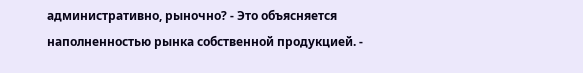административно, рыночно? - Это объясняется наполненностью рынка собственной продукцией. -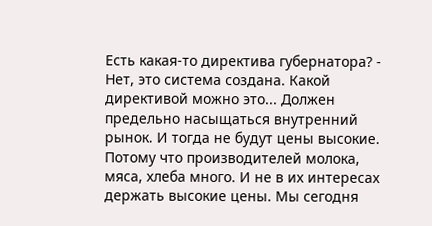Есть какая-то директива губернатора? - Нет, это система создана. Какой директивой можно это... Должен предельно насыщаться внутренний рынок. И тогда не будут цены высокие. Потому что производителей молока, мяса, хлеба много. И не в их интересах держать высокие цены. Мы сегодня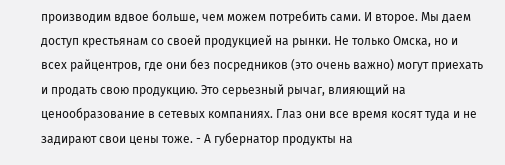производим вдвое больше, чем можем потребить сами. И второе. Мы даем доступ крестьянам со своей продукцией на рынки. Не только Омска, но и всех райцентров, где они без посредников (это очень важно) могут приехать и продать свою продукцию. Это серьезный рычаг, влияющий на ценообразование в сетевых компаниях. Глаз они все время косят туда и не задирают свои цены тоже. - А губернатор продукты на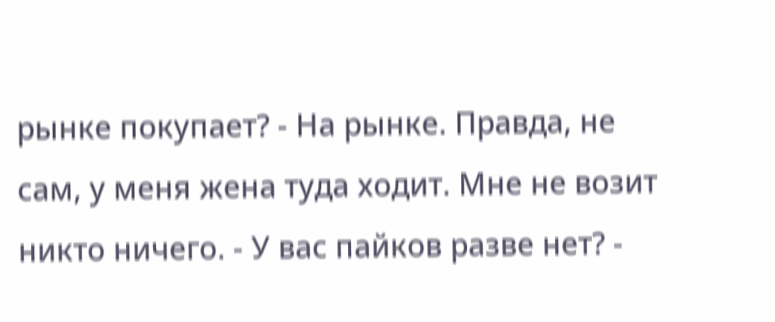рынке покупает? - На рынке. Правда, не сам, у меня жена туда ходит. Мне не возит никто ничего. - У вас пайков разве нет? -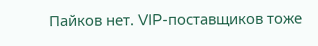Пайков нет. VIP-поставщиков тоже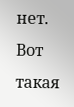нет. Вот такая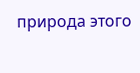природа этого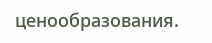ценообразования.